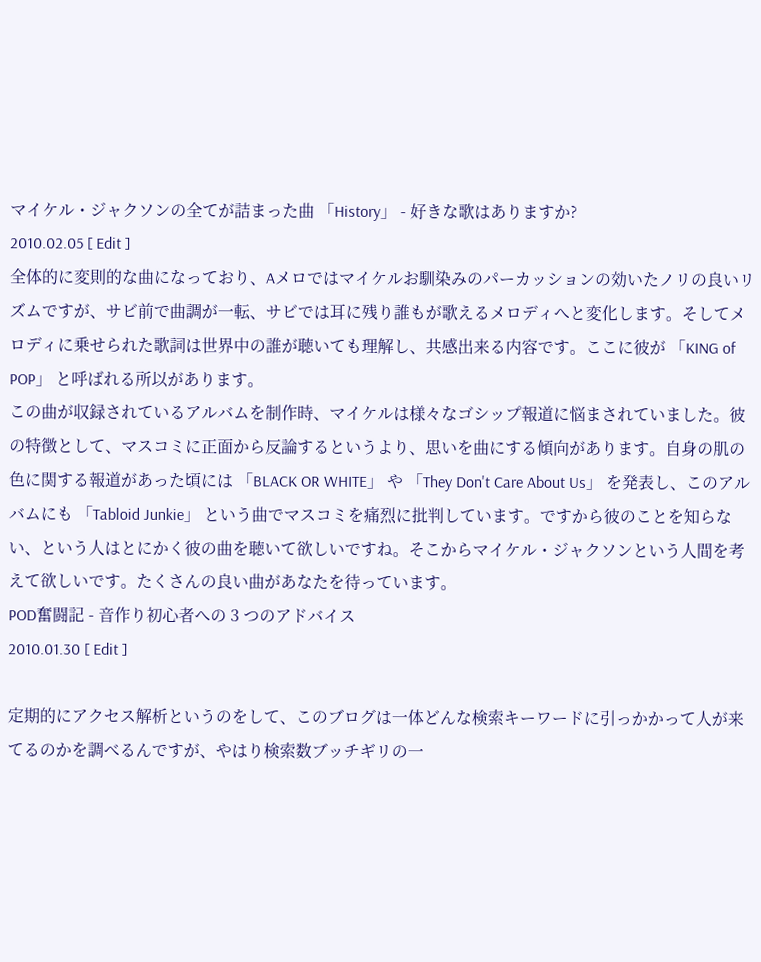マイケル・ジャクソンの全てが詰まった曲 「History」 - 好きな歌はありますか?
2010.02.05 [ Edit ]
全体的に変則的な曲になっており、Aメロではマイケルお馴染みのパーカッションの効いたノリの良いリズムですが、サビ前で曲調が一転、サビでは耳に残り誰もが歌えるメロディへと変化します。そしてメロディに乗せられた歌詞は世界中の誰が聴いても理解し、共感出来る内容です。ここに彼が 「KING of POP」 と呼ばれる所以があります。
この曲が収録されているアルバムを制作時、マイケルは様々なゴシップ報道に悩まされていました。彼の特徴として、マスコミに正面から反論するというより、思いを曲にする傾向があります。自身の肌の色に関する報道があった頃には 「BLACK OR WHITE」 や 「They Don't Care About Us」 を発表し、このアルバムにも 「Tabloid Junkie」 という曲でマスコミを痛烈に批判しています。ですから彼のことを知らない、という人はとにかく彼の曲を聴いて欲しいですね。そこからマイケル・ジャクソンという人間を考えて欲しいです。たくさんの良い曲があなたを待っています。
POD奮闘記 - 音作り初心者への 3 つのアドバイス
2010.01.30 [ Edit ]

定期的にアクセス解析というのをして、このブログは一体どんな検索キーワードに引っかかって人が来てるのかを調べるんですが、やはり検索数ブッチギリの一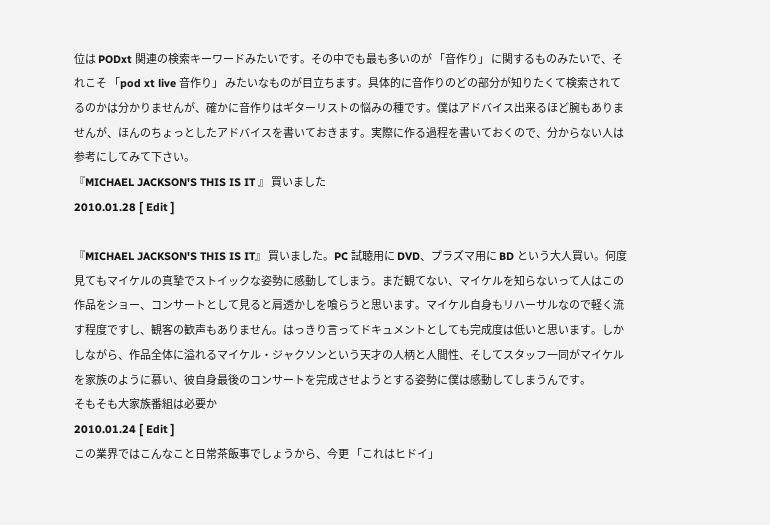位は PODxt 関連の検索キーワードみたいです。その中でも最も多いのが 「音作り」 に関するものみたいで、それこそ 「pod xt live 音作り」 みたいなものが目立ちます。具体的に音作りのどの部分が知りたくて検索されてるのかは分かりませんが、確かに音作りはギターリストの悩みの種です。僕はアドバイス出来るほど腕もありませんが、ほんのちょっとしたアドバイスを書いておきます。実際に作る過程を書いておくので、分からない人は参考にしてみて下さい。
『MICHAEL JACKSON'S THIS IS IT 』 買いました
2010.01.28 [ Edit ]

『MICHAEL JACKSON'S THIS IS IT』 買いました。PC 試聴用に DVD、プラズマ用に BD という大人買い。何度見てもマイケルの真摯でストイックな姿勢に感動してしまう。まだ観てない、マイケルを知らないって人はこの作品をショー、コンサートとして見ると肩透かしを喰らうと思います。マイケル自身もリハーサルなので軽く流す程度ですし、観客の歓声もありません。はっきり言ってドキュメントとしても完成度は低いと思います。しかしながら、作品全体に溢れるマイケル・ジャクソンという天才の人柄と人間性、そしてスタッフ一同がマイケルを家族のように慕い、彼自身最後のコンサートを完成させようとする姿勢に僕は感動してしまうんです。
そもそも大家族番組は必要か
2010.01.24 [ Edit ]
この業界ではこんなこと日常茶飯事でしょうから、今更 「これはヒドイ」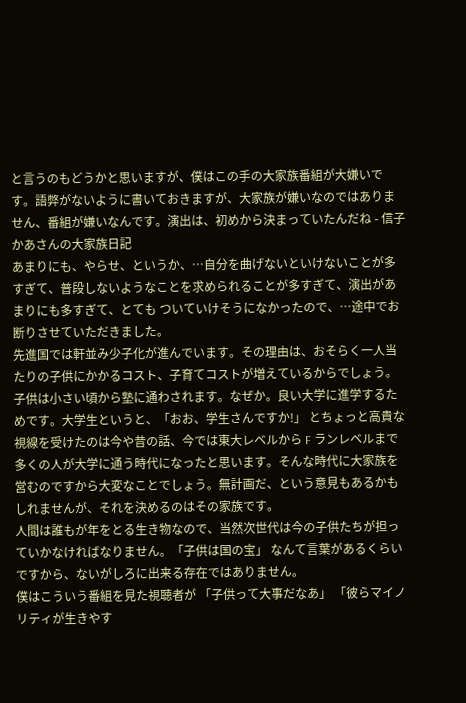と言うのもどうかと思いますが、僕はこの手の大家族番組が大嫌いです。語弊がないように書いておきますが、大家族が嫌いなのではありません、番組が嫌いなんです。演出は、初めから決まっていたんだね - 信子かあさんの大家族日記
あまりにも、やらせ、というか、…自分を曲げないといけないことが多すぎて、普段しないようなことを求められることが多すぎて、演出があまりにも多すぎて、とても ついていけそうになかったので、…途中でお断りさせていただきました。
先進国では軒並み少子化が進んでいます。その理由は、おそらく一人当たりの子供にかかるコスト、子育てコストが増えているからでしょう。子供は小さい頃から塾に通わされます。なぜか。良い大学に進学するためです。大学生というと、「おお、学生さんですか!」 とちょっと高貴な視線を受けたのは今や昔の話、今では東大レベルから F ランレベルまで多くの人が大学に通う時代になったと思います。そんな時代に大家族を営むのですから大変なことでしょう。無計画だ、という意見もあるかもしれませんが、それを決めるのはその家族です。
人間は誰もが年をとる生き物なので、当然次世代は今の子供たちが担っていかなければなりません。「子供は国の宝」 なんて言葉があるくらいですから、ないがしろに出来る存在ではありません。
僕はこういう番組を見た視聴者が 「子供って大事だなあ」 「彼らマイノリティが生きやす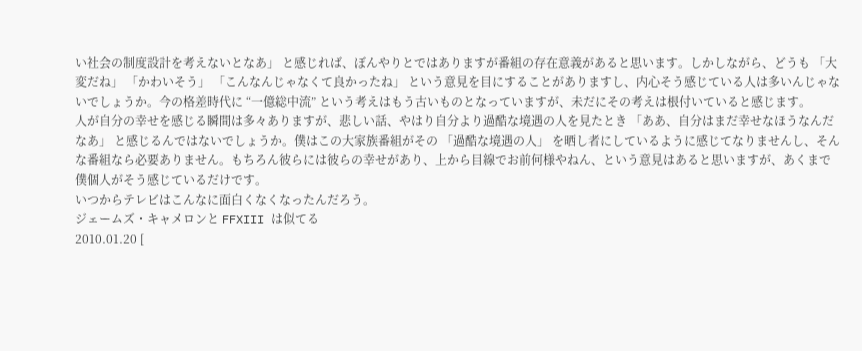い社会の制度設計を考えないとなあ」 と感じれば、ぼんやりとではありますが番組の存在意義があると思います。しかしながら、どうも 「大変だね」 「かわいそう」 「こんなんじゃなくて良かったね」 という意見を目にすることがありますし、内心そう感じている人は多いんじゃないでしょうか。今の格差時代に “一億総中流” という考えはもう古いものとなっていますが、未だにその考えは根付いていると感じます。
人が自分の幸せを感じる瞬間は多々ありますが、悲しい話、やはり自分より過酷な境遇の人を見たとき 「ああ、自分はまだ幸せなほうなんだなあ」 と感じるんではないでしょうか。僕はこの大家族番組がその 「過酷な境遇の人」 を晒し者にしているように感じてなりませんし、そんな番組なら必要ありません。もちろん彼らには彼らの幸せがあり、上から目線でお前何様やねん、という意見はあると思いますが、あくまで僕個人がそう感じているだけです。
いつからテレビはこんなに面白くなくなったんだろう。
ジェームズ・キャメロンと FFXIII は似てる
2010.01.20 [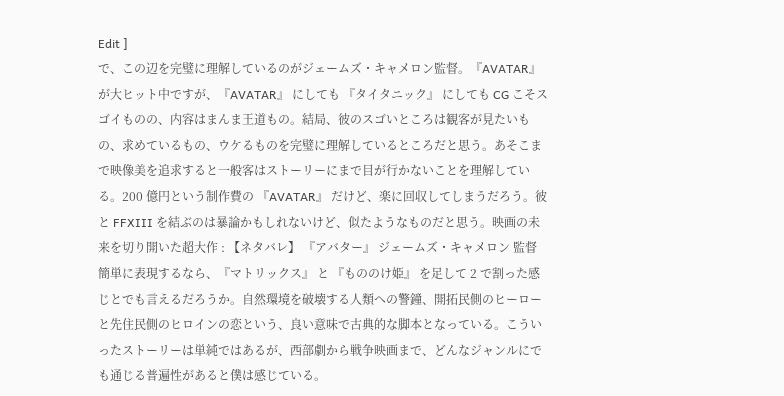Edit ]
で、この辺を完璧に理解しているのがジェームズ・キャメロン監督。『AVATAR』 が大ヒット中ですが、『AVATAR』 にしても 『タイタニック』 にしても CG こそスゴイものの、内容はまんま王道もの。結局、彼のスゴいところは観客が見たいもの、求めているもの、ウケるものを完璧に理解しているところだと思う。あそこまで映像美を追求すると一般客はストーリーにまで目が行かないことを理解している。200 億円という制作費の 『AVATAR』 だけど、楽に回収してしまうだろう。彼と FFXIII を結ぶのは暴論かもしれないけど、似たようなものだと思う。映画の未来を切り開いた超大作 : 【ネタバレ】 『アバター』 ジェームズ・キャメロン 監督
簡単に表現するなら、『マトリックス』 と 『もののけ姫』 を足して 2 で割った感じとでも言えるだろうか。自然環境を破壊する人類への警鐘、開拓民側のヒーローと先住民側のヒロインの恋という、良い意味で古典的な脚本となっている。こういったストーリーは単純ではあるが、西部劇から戦争映画まで、どんなジャンルにでも通じる普遍性があると僕は感じている。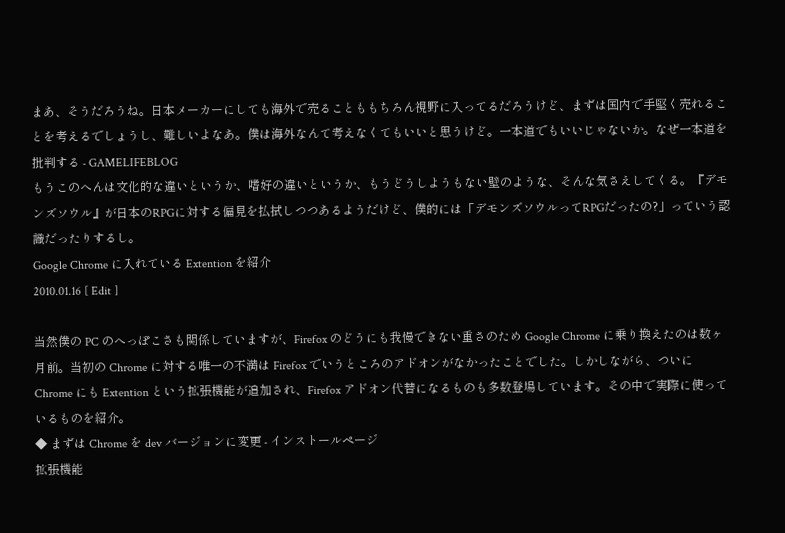まあ、そうだろうね。日本メーカーにしても海外で売ることももちろん視野に入ってるだろうけど、まずは国内で手堅く売れることを考えるでしょうし、難しいよなあ。僕は海外なんて考えなくてもいいと思うけど。一本道でもいいじゃないか。なぜ一本道を批判する - GAMELIFEBLOG
もうこのへんは文化的な違いというか、嗜好の違いというか、もうどうしようもない壁のような、そんな気さえしてくる。『デモンズソウル』が日本のRPGに対する偏見を払拭しつつあるようだけど、僕的には「デモンズソウルってRPGだったの?」っていう認識だったりするし。
Google Chrome に入れている Extention を紹介
2010.01.16 [ Edit ]

当然僕の PC のへっぽこさも関係していますが、Firefox のどうにも我慢できない重さのため Google Chrome に乗り換えたのは数ヶ月前。当初の Chrome に対する唯一の不満は Firefox でいうところのアドオンがなかったことでした。しかしながら、ついに Chrome にも Extention という拡張機能が追加され、Firefox アドオン代替になるものも多数登場しています。その中で実際に使っているものを紹介。
◆ まずは Chrome を dev バージョンに変更 - インストールページ
拡張機能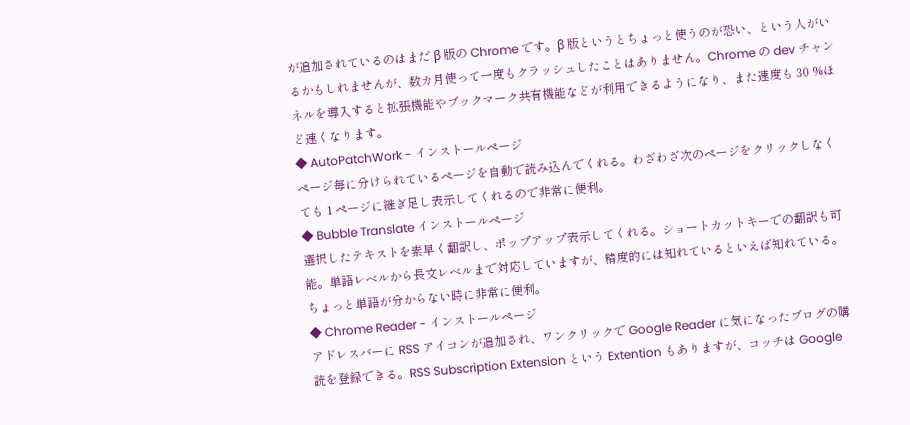が追加されているのはまだ β 版の Chrome です。β 版というとちょっと使うのが恐い、という人がいるかもしれませんが、数カ月使って一度もクラッシュしたことはありません。Chrome の dev チャンネルを導入すると拡張機能やブックマーク共有機能などが利用できるようになり、また速度も 30 %ほど速くなります。
◆ AutoPatchWork - インストールページ
ページ毎に分けられているページを自動で読み込んでくれる。わざわざ次のページをクリックしなくても 1 ページに継ぎ足し表示してくれるので非常に便利。
◆ Bubble Translate インストールページ
選択したテキストを素早く翻訳し、ポップアップ表示してくれる。ショートカットキーでの翻訳も可能。単語レベルから長文レベルまで対応していますが、精度的には知れているといえば知れている。ちょっと単語が分からない時に非常に便利。
◆ Chrome Reader - インストールページ
アドレスバーに RSS アイコンが追加され、ワンクリックで Google Reader に気になったブログの購読を登録できる。RSS Subscription Extension という Extention もありますが、コッチは Google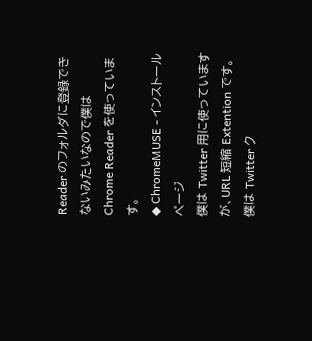Reader のフォルダに登録できないみたいなので僕は Chrome Reader を使っています。
◆ ChromeMUSE - インストールページ
僕は Twitter 用に使っていますが、URL 短縮 Extention です。僕は Twitter ク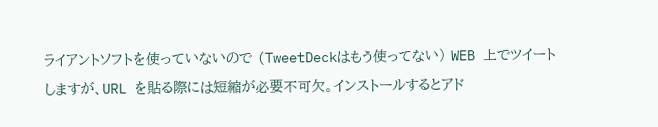ライアントソフトを使っていないので (TweetDeckはもう使ってない) WEB 上でツイートしますが、URL を貼る際には短縮が必要不可欠。インストールするとアド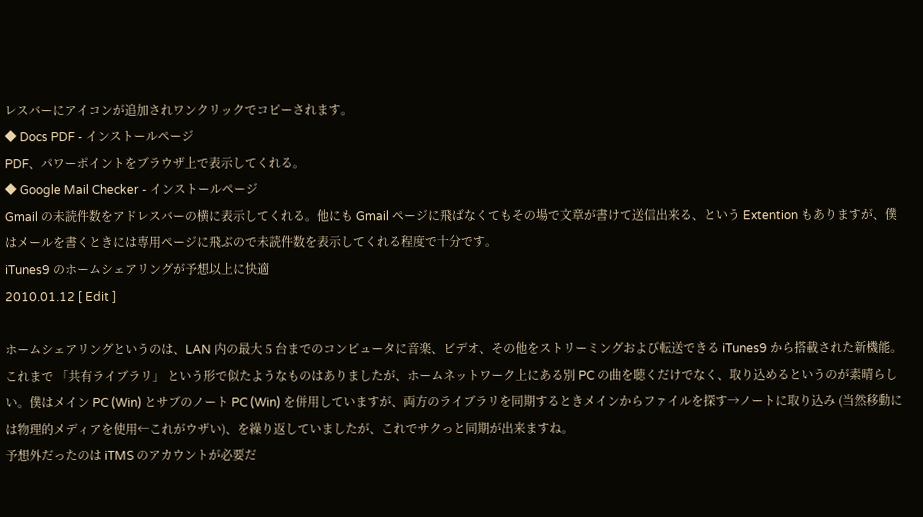レスバーにアイコンが追加されワンクリックでコピーされます。
◆ Docs PDF - インストールページ
PDF、パワーポイントをブラウザ上で表示してくれる。
◆ Google Mail Checker - インストールページ
Gmail の未読件数をアドレスバーの横に表示してくれる。他にも Gmail ページに飛ばなくてもその場で文章が書けて送信出来る、という Extention もありますが、僕はメールを書くときには専用ページに飛ぶので未読件数を表示してくれる程度で十分です。
iTunes9 のホームシェアリングが予想以上に快適
2010.01.12 [ Edit ]

ホームシェアリングというのは、LAN 内の最大 5 台までのコンピュータに音楽、ビデオ、その他をストリーミングおよび転送できる iTunes9 から搭載された新機能。これまで 「共有ライブラリ」 という形で似たようなものはありましたが、ホームネットワーク上にある別 PC の曲を聴くだけでなく、取り込めるというのが素晴らしい。僕はメイン PC (Win) とサブのノート PC (Win) を併用していますが、両方のライブラリを同期するときメインからファイルを探す→ノートに取り込み (当然移動には物理的メディアを使用←これがウザい)、を繰り返していましたが、これでサクっと同期が出来ますね。
予想外だったのは iTMS のアカウントが必要だ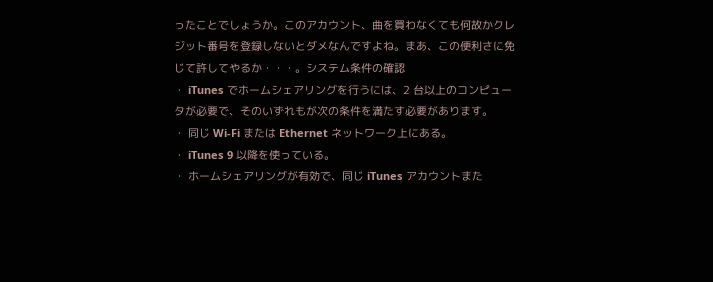ったことでしょうか。このアカウント、曲を買わなくても何故かクレジット番号を登録しないとダメなんですよね。まあ、この便利さに免じて許してやるか・・・。システム条件の確認
・ iTunes でホームシェアリングを行うには、2 台以上のコンピュータが必要で、そのいずれもが次の条件を満たす必要があります。
・ 同じ Wi-Fi または Ethernet ネットワーク上にある。
・ iTunes 9 以降を使っている。
・ ホームシェアリングが有効で、同じ iTunes アカウントまた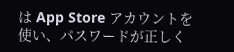は App Store アカウントを使い、パスワードが正しく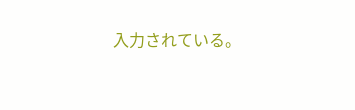入力されている。